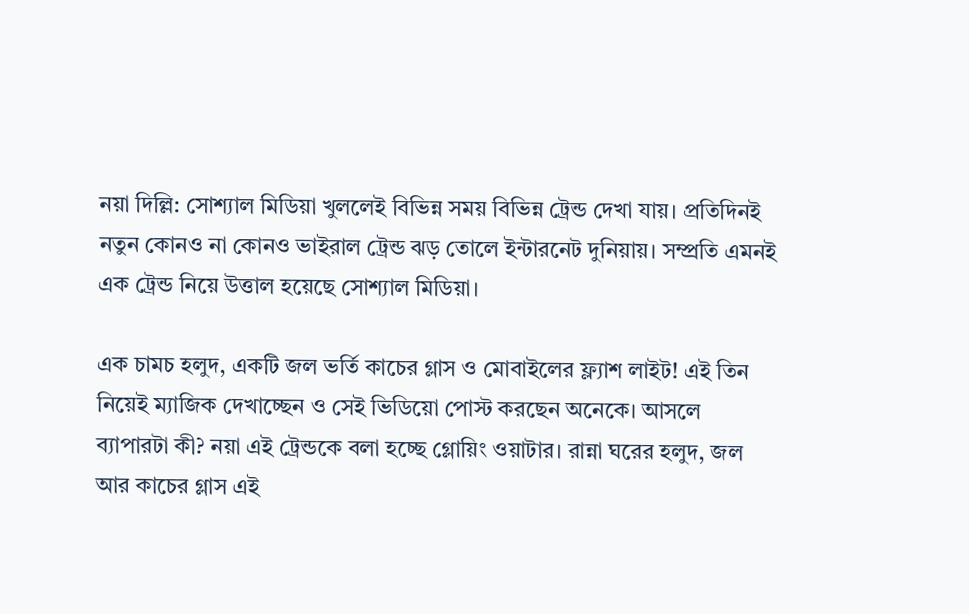নয়া দিল্লি: সোশ্যাল মিডিয়া খুললেই বিভিন্ন সময় বিভিন্ন ট্রেন্ড দেখা যায়। প্রতিদিনই নতুন কোনও না কোনও ভাইরাল ট্রেন্ড ঝড় তোলে ইন্টারনেট দুনিয়ায়। সম্প্রতি এমনই এক ট্রেন্ড নিয়ে উত্তাল হয়েছে সোশ্যাল মিডিয়া।

এক চামচ হলুদ, একটি জল ভর্তি কাচের গ্লাস ও মোবাইলের ফ্ল্যাশ লাইট! এই তিন নিয়েই ম্যাজিক দেখাচ্ছেন ও সেই ভিডিয়ো পোস্ট করছেন অনেকে। আসলে ব্যাপারটা কী? নয়া এই ট্রেন্ডকে বলা হচ্ছে গ্লোয়িং ওয়াটার। রান্না ঘরের হলুদ, জল আর কাচের গ্লাস এই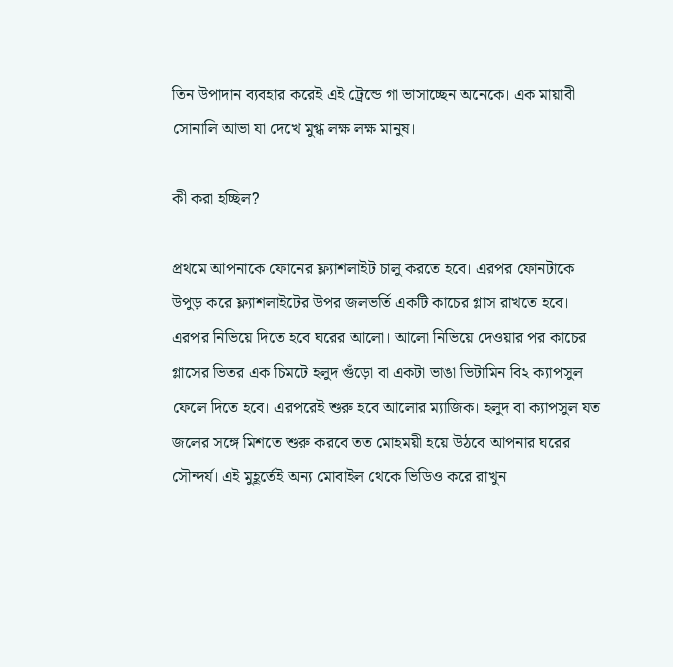তিন উপাদান ব্যবহার করেই এই ট্রেন্ডে গা ভাসাচ্ছেন অনেকে। এক মায়াবী সোনালি আভা যা দেখে মুগ্ধ লক্ষ লক্ষ মানুষ।

কী করা হচ্ছিল?

প্রথমে আপনাকে ফোনের ফ্ল্যাশলাইট চালু করতে হবে। এরপর ফোনটাকে উপুড় করে ফ্ল্যাশলাইটের উপর জলভর্তি একটি কাচের গ্লাস রাখতে হবে। এরপর নিভিয়ে দিতে হবে ঘরের আলো। আলো নিভিয়ে দেওয়ার পর কাচের গ্লাসের ভিতর এক চিমটে হলুদ গুঁড়ো বা একটা ভাঙা ভিটামিন বি২ ক্যাপসুল ফেলে দিতে হবে। এরপরেই শুরু হবে আলোর ম্যাজিক। হলুদ বা ক্যাপসুল যত জলের সঙ্গে মিশতে শুরু করবে তত মোহময়ী হয়ে উঠবে আপনার ঘরের সৌন্দর্য। এই মুহূর্তেই অন্য মোবাইল থেকে ভিডিও করে রাখুন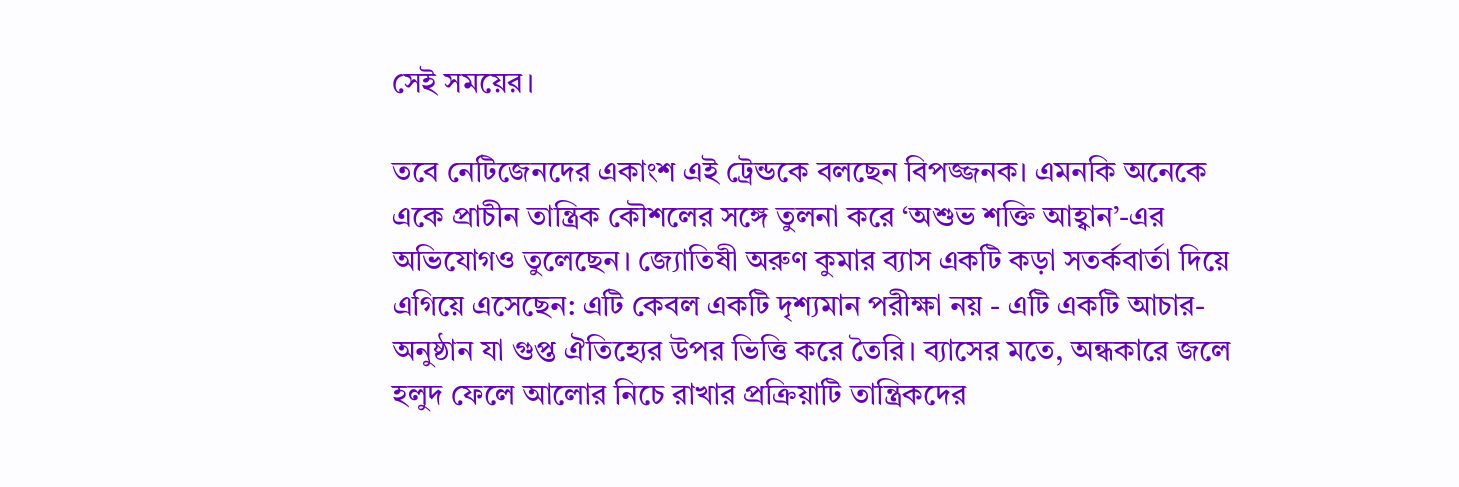সেই সময়ের।

তবে নেটিজেনদের একাংশ এই ট্রেন্ডকে বলছেন বিপজ্জনক। এমনকি অনেকে একে প্রাচীন তান্ত্রিক কৌশলের সঙ্গে তুলনা করে ‘অশুভ শক্তি আহ্বান’-এর অভিযোগও তুলেছেন। জ্যোতিষী অরুণ কুমার ব্যাস একটি কড়া সতর্কবার্তা দিয়ে এগিয়ে এসেছেন: এটি কেবল একটি দৃশ্যমান পরীক্ষা নয় - এটি একটি আচার-অনুষ্ঠান যা গুপ্ত ঐতিহ্যের উপর ভিত্তি করে তৈরি। ব্যাসের মতে, অন্ধকারে জলে হলুদ ফেলে আলোর নিচে রাখার প্রক্রিয়াটি তান্ত্রিকদের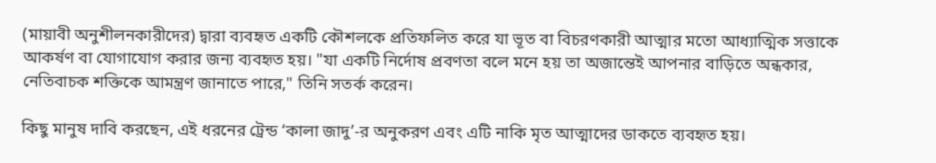(মায়াবী অনুশীলনকারীদের) দ্বারা ব্যবহৃত একটি কৌশলকে প্রতিফলিত করে যা ভূত বা বিচরণকারী আত্মার মতো আধ্যাত্মিক সত্তাকে আকর্ষণ বা যোগাযোগ করার জন্য ব্যবহৃত হয়। "যা একটি নির্দোষ প্রবণতা বলে মনে হয় তা অজান্তেই আপনার বাড়িতে অন্ধকার, নেতিবাচক শক্তিকে আমন্ত্রণ জানাতে পারে," তিনি সতর্ক করেন।

কিছু মানুষ দাবি করছেন, এই ধরনের ট্রেন্ড ‘কালা জাদু’-র অনুকরণ এবং এটি নাকি মৃত আত্মাদের ডাকতে ব্যবহৃত হয়।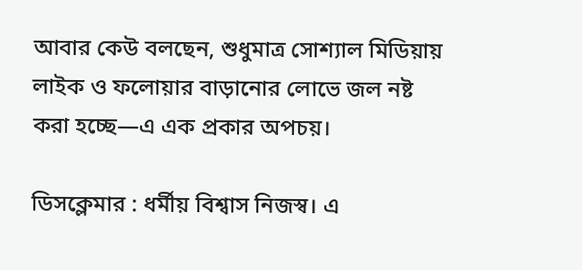আবার কেউ বলছেন, শুধুমাত্র সোশ্যাল মিডিয়ায় লাইক ও ফলোয়ার বাড়ানোর লোভে জল নষ্ট করা হচ্ছে—এ এক প্রকার অপচয়।

ডিসক্লেমার : ধর্মীয় বিশ্বাস নিজস্ব। এ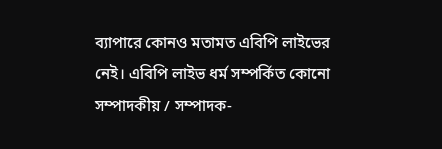ব্যাপারে কোনও মতামত এবিপি লাইভের নেই। এবিপি লাইভ ধর্ম সম্পর্কিত কোনো সম্পাদকীয় / সম্পাদক-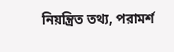নিয়ন্ত্রিত তথ্য, পরামর্শ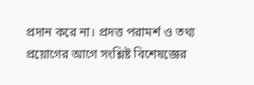প্রদান করে না। প্রদত্ত পরামর্শ ও তথ্য প্রয়োগের আগে সংশ্লিষ্ট বিশেষজ্ঞের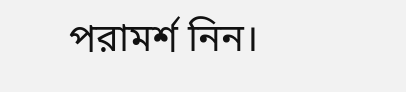পরামর্শ নিন।